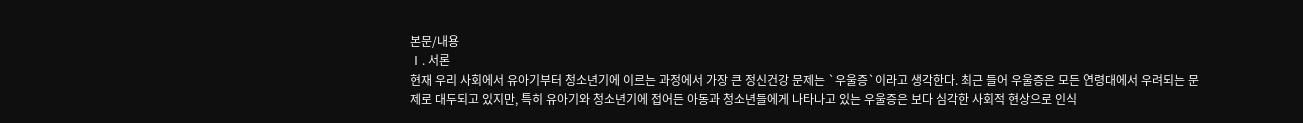본문/내용
Ⅰ. 서론
현재 우리 사회에서 유아기부터 청소년기에 이르는 과정에서 가장 큰 정신건강 문제는 `우울증`이라고 생각한다. 최근 들어 우울증은 모든 연령대에서 우려되는 문제로 대두되고 있지만, 특히 유아기와 청소년기에 접어든 아동과 청소년들에게 나타나고 있는 우울증은 보다 심각한 사회적 현상으로 인식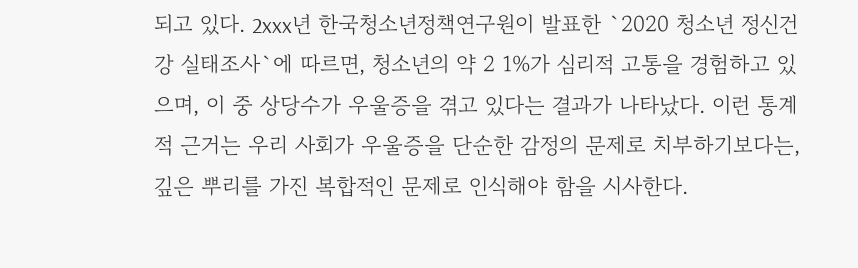되고 있다. 2xxx년 한국청소년정책연구원이 발표한 `2020 청소년 정신건강 실태조사`에 따르면, 청소년의 약 2 1%가 심리적 고통을 경험하고 있으며, 이 중 상당수가 우울증을 겪고 있다는 결과가 나타났다. 이런 통계적 근거는 우리 사회가 우울증을 단순한 감정의 문제로 치부하기보다는, 깊은 뿌리를 가진 복합적인 문제로 인식해야 함을 시사한다.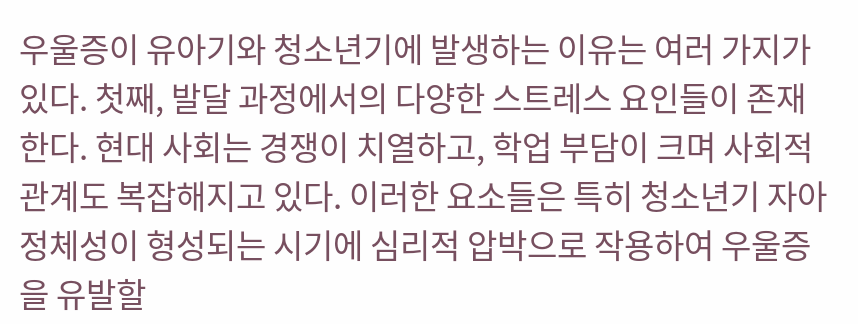우울증이 유아기와 청소년기에 발생하는 이유는 여러 가지가 있다. 첫째, 발달 과정에서의 다양한 스트레스 요인들이 존재한다. 현대 사회는 경쟁이 치열하고, 학업 부담이 크며 사회적 관계도 복잡해지고 있다. 이러한 요소들은 특히 청소년기 자아 정체성이 형성되는 시기에 심리적 압박으로 작용하여 우울증을 유발할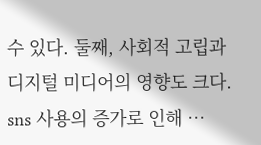수 있다. 둘째, 사회적 고립과 디지털 미디어의 영향도 크다. sns 사용의 증가로 인해 …